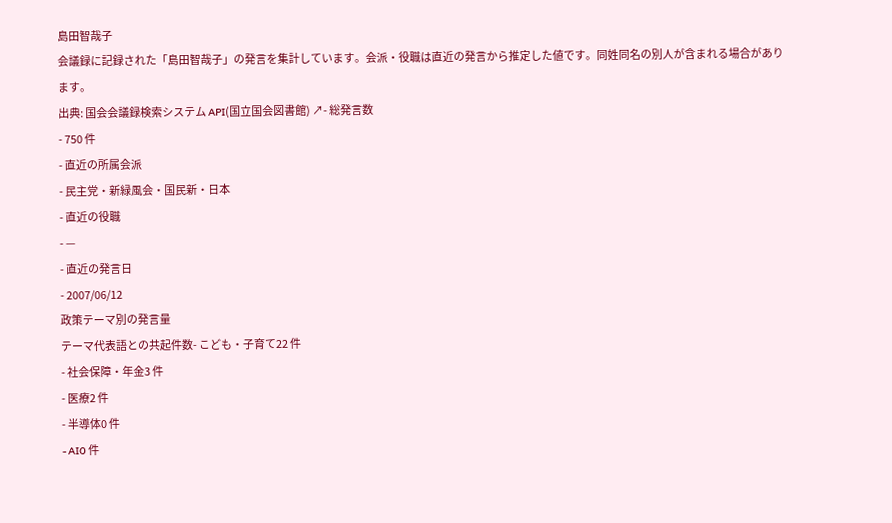島田智哉子
会議録に記録された「島田智哉子」の発言を集計しています。会派・役職は直近の発言から推定した値です。同姓同名の別人が含まれる場合があります。
出典: 国会会議録検索システム API(国立国会図書館) ↗- 総発言数
- 750 件
- 直近の所属会派
- 民主党・新緑風会・国民新・日本
- 直近の役職
- —
- 直近の発言日
- 2007/06/12
政策テーマ別の発言量
テーマ代表語との共起件数- こども・子育て22 件
- 社会保障・年金3 件
- 医療2 件
- 半導体0 件
- AI0 件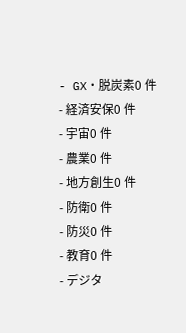- GX・脱炭素0 件
- 経済安保0 件
- 宇宙0 件
- 農業0 件
- 地方創生0 件
- 防衛0 件
- 防災0 件
- 教育0 件
- デジタ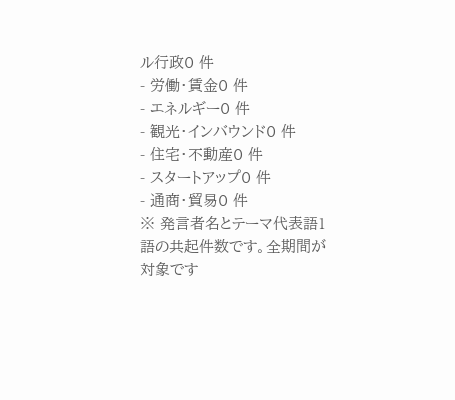ル行政0 件
- 労働・賃金0 件
- エネルギー0 件
- 観光・インバウンド0 件
- 住宅・不動産0 件
- スタートアップ0 件
- 通商・貿易0 件
※ 発言者名とテーマ代表語1語の共起件数です。全期間が対象です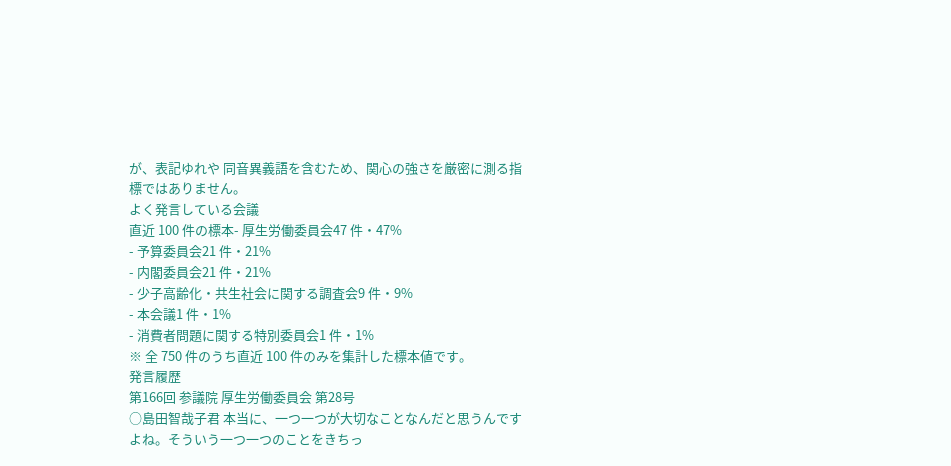が、表記ゆれや 同音異義語を含むため、関心の強さを厳密に測る指標ではありません。
よく発言している会議
直近 100 件の標本- 厚生労働委員会47 件・47%
- 予算委員会21 件・21%
- 内閣委員会21 件・21%
- 少子高齢化・共生社会に関する調査会9 件・9%
- 本会議1 件・1%
- 消費者問題に関する特別委員会1 件・1%
※ 全 750 件のうち直近 100 件のみを集計した標本値です。
発言履歴
第166回 参議院 厚生労働委員会 第28号
○島田智哉子君 本当に、一つ一つが大切なことなんだと思うんですよね。そういう一つ一つのことをきちっ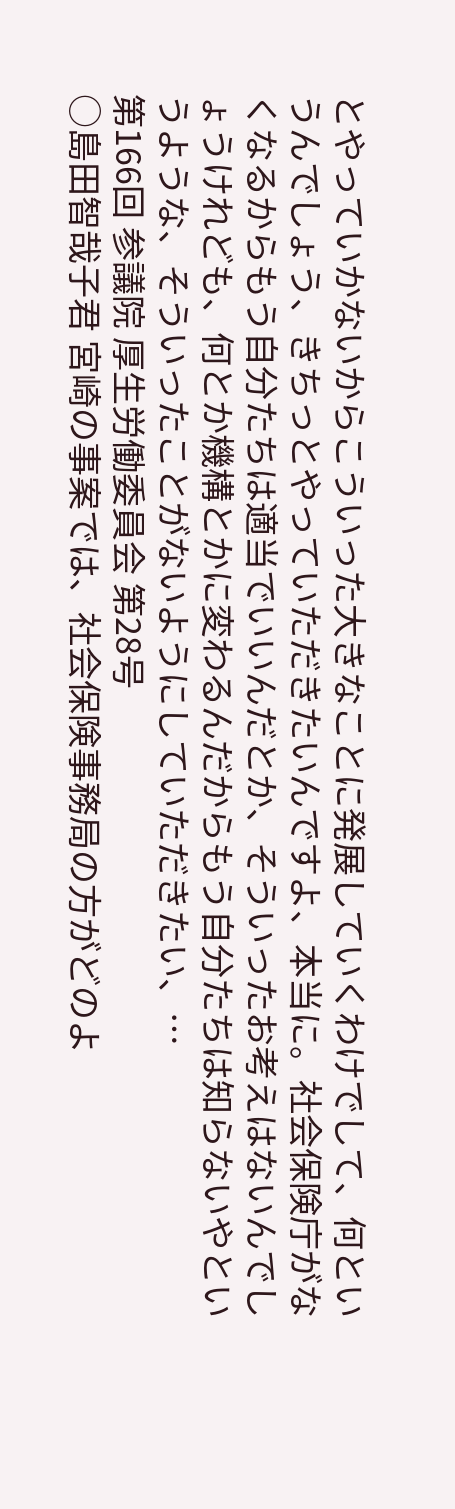とやっていかないからこういった大きなことに発展していくわけでして、何というんでしょう、きちっとやっていただきたいんですよ、本当に。社会保険庁がなくなるからもう自分たちは適当でいいんだとか、そういったお考えはないんでしょうけれども、何とか機構とかに変わるんだからもう自分たちは知らないやというような、そういったことがないようにしていただきたい、…
第166回 参議院 厚生労働委員会 第28号
○島田智哉子君 宮崎の事案では、社会保険事務局の方がどのよ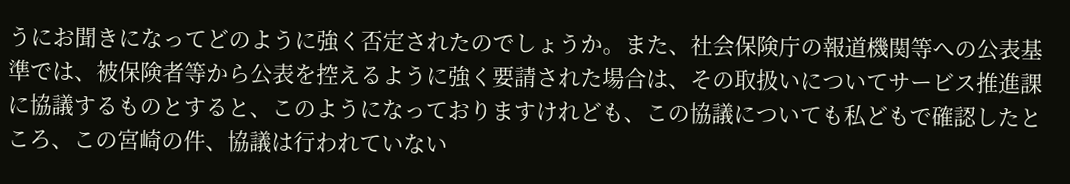うにお聞きになってどのように強く否定されたのでしょうか。また、社会保険庁の報道機関等への公表基準では、被保険者等から公表を控えるように強く要請された場合は、その取扱いについてサービス推進課に協議するものとすると、このようになっておりますけれども、この協議についても私どもで確認したところ、この宮崎の件、協議は行われていない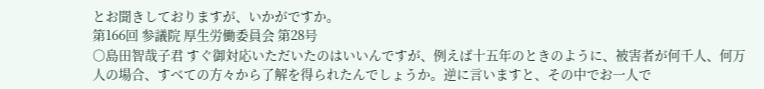とお聞きしておりますが、いかがですか。
第166回 参議院 厚生労働委員会 第28号
○島田智哉子君 すぐ御対応いただいたのはいいんですが、例えば十五年のときのように、被害者が何千人、何万人の場合、すべての方々から了解を得られたんでしょうか。逆に言いますと、その中でお一人で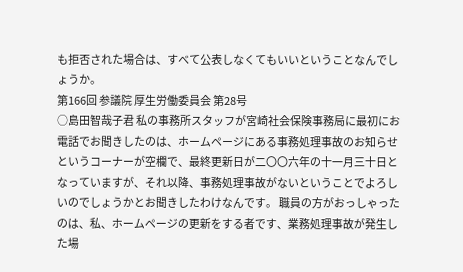も拒否された場合は、すべて公表しなくてもいいということなんでしょうか。
第166回 参議院 厚生労働委員会 第28号
○島田智哉子君 私の事務所スタッフが宮崎社会保険事務局に最初にお電話でお聞きしたのは、ホームページにある事務処理事故のお知らせというコーナーが空欄で、最終更新日が二〇〇六年の十一月三十日となっていますが、それ以降、事務処理事故がないということでよろしいのでしょうかとお聞きしたわけなんです。 職員の方がおっしゃったのは、私、ホームページの更新をする者です、業務処理事故が発生した場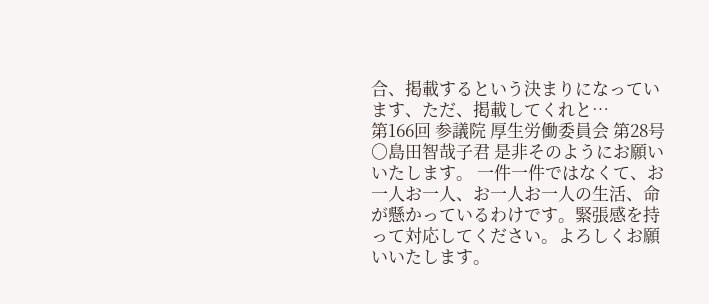合、掲載するという決まりになっています、ただ、掲載してくれと…
第166回 参議院 厚生労働委員会 第28号
○島田智哉子君 是非そのようにお願いいたします。 一件一件ではなくて、お一人お一人、お一人お一人の生活、命が懸かっているわけです。緊張感を持って対応してください。よろしくお願いいたします。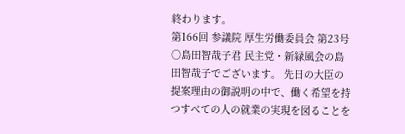終わります。
第166回 参議院 厚生労働委員会 第23号
○島田智哉子君 民主党・新緑風会の島田智哉子でございます。 先日の大臣の提案理由の御説明の中で、働く希望を持つすべての人の就業の実現を図ることを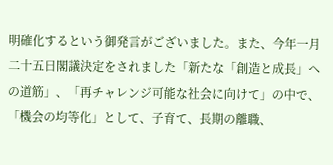明確化するという御発言がございました。また、今年一月二十五日閣議決定をされました「新たな「創造と成長」への道筋」、「再チャレンジ可能な社会に向けて」の中で、「機会の均等化」として、子育て、長期の離職、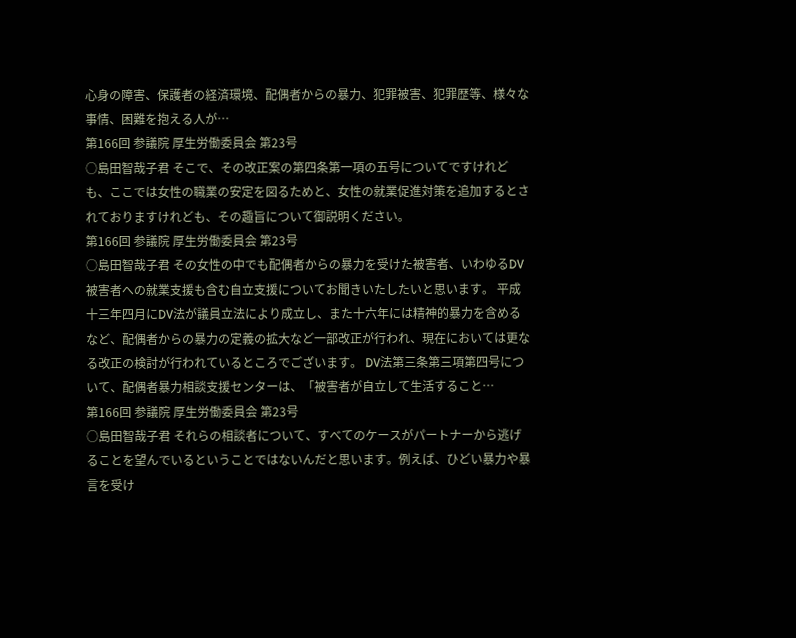心身の障害、保護者の経済環境、配偶者からの暴力、犯罪被害、犯罪歴等、様々な事情、困難を抱える人が…
第166回 参議院 厚生労働委員会 第23号
○島田智哉子君 そこで、その改正案の第四条第一項の五号についてですけれども、ここでは女性の職業の安定を図るためと、女性の就業促進対策を追加するとされておりますけれども、その趣旨について御説明ください。
第166回 参議院 厚生労働委員会 第23号
○島田智哉子君 その女性の中でも配偶者からの暴力を受けた被害者、いわゆるDV被害者への就業支援も含む自立支援についてお聞きいたしたいと思います。 平成十三年四月にDV法が議員立法により成立し、また十六年には精神的暴力を含めるなど、配偶者からの暴力の定義の拡大など一部改正が行われ、現在においては更なる改正の検討が行われているところでございます。 DV法第三条第三項第四号について、配偶者暴力相談支援センターは、「被害者が自立して生活すること…
第166回 参議院 厚生労働委員会 第23号
○島田智哉子君 それらの相談者について、すべてのケースがパートナーから逃げることを望んでいるということではないんだと思います。例えば、ひどい暴力や暴言を受け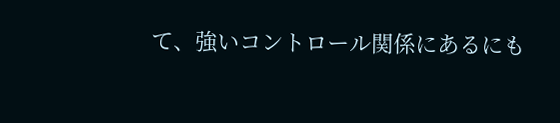て、強いコントロール関係にあるにも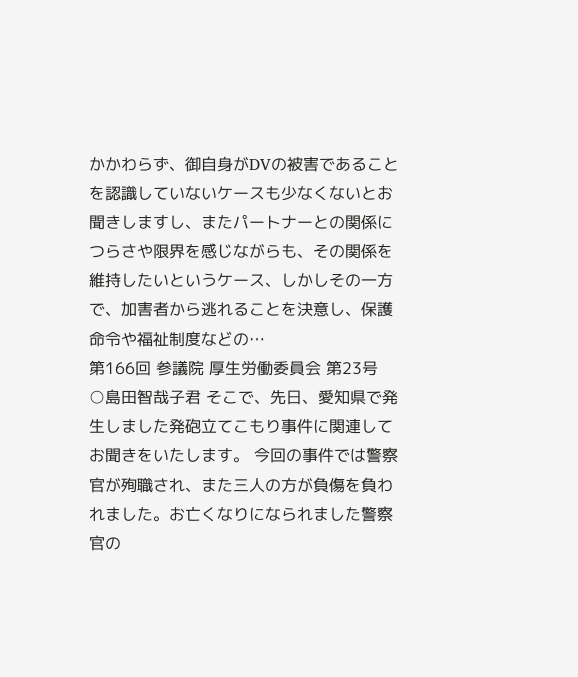かかわらず、御自身がDVの被害であることを認識していないケースも少なくないとお聞きしますし、またパートナーとの関係につらさや限界を感じながらも、その関係を維持したいというケース、しかしその一方で、加害者から逃れることを決意し、保護命令や福祉制度などの…
第166回 参議院 厚生労働委員会 第23号
○島田智哉子君 そこで、先日、愛知県で発生しました発砲立てこもり事件に関連してお聞きをいたします。 今回の事件では警察官が殉職され、また三人の方が負傷を負われました。お亡くなりになられました警察官の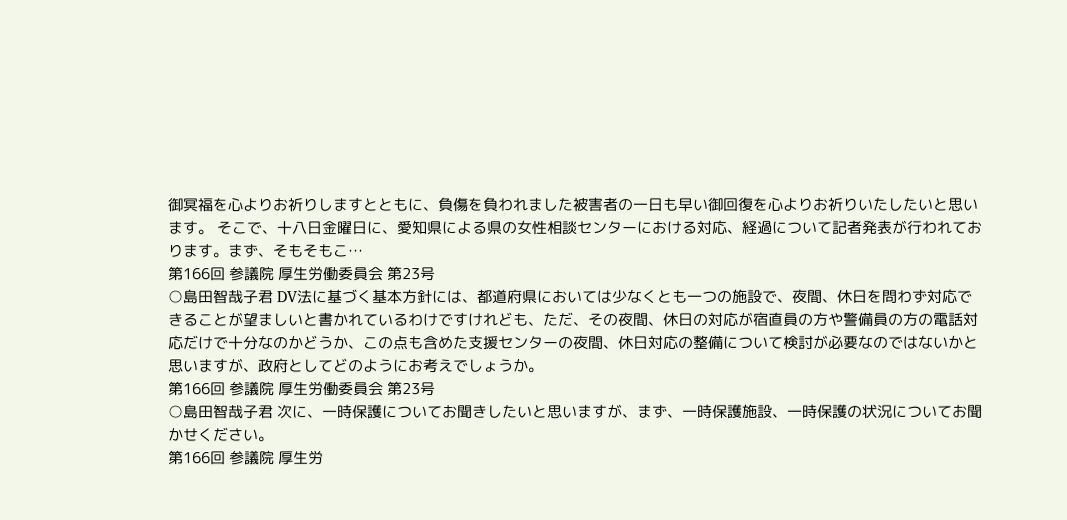御冥福を心よりお祈りしますとともに、負傷を負われました被害者の一日も早い御回復を心よりお祈りいたしたいと思います。 そこで、十八日金曜日に、愛知県による県の女性相談センターにおける対応、経過について記者発表が行われております。まず、そもそもこ…
第166回 参議院 厚生労働委員会 第23号
○島田智哉子君 DV法に基づく基本方針には、都道府県においては少なくとも一つの施設で、夜間、休日を問わず対応できることが望ましいと書かれているわけですけれども、ただ、その夜間、休日の対応が宿直員の方や警備員の方の電話対応だけで十分なのかどうか、この点も含めた支援センターの夜間、休日対応の整備について検討が必要なのではないかと思いますが、政府としてどのようにお考えでしょうか。
第166回 参議院 厚生労働委員会 第23号
○島田智哉子君 次に、一時保護についてお聞きしたいと思いますが、まず、一時保護施設、一時保護の状況についてお聞かせください。
第166回 参議院 厚生労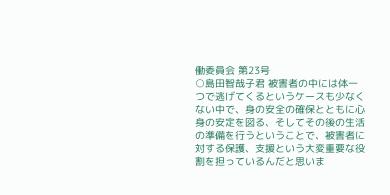働委員会 第23号
○島田智哉子君 被害者の中には体一つで逃げてくるというケースも少なくない中で、身の安全の確保とともに心身の安定を図る、そしてその後の生活の準備を行うということで、被害者に対する保護、支援という大変重要な役割を担っているんだと思いま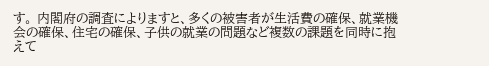す。 内閣府の調査によりますと、多くの被害者が生活費の確保、就業機会の確保、住宅の確保、子供の就業の問題など複数の課題を同時に抱えて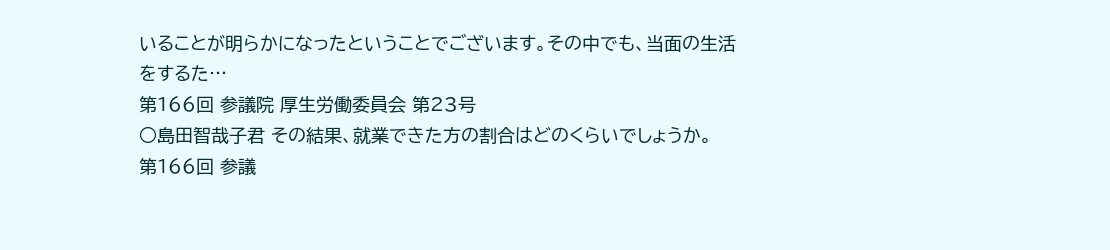いることが明らかになったということでございます。その中でも、当面の生活をするた…
第166回 参議院 厚生労働委員会 第23号
○島田智哉子君 その結果、就業できた方の割合はどのくらいでしょうか。
第166回 参議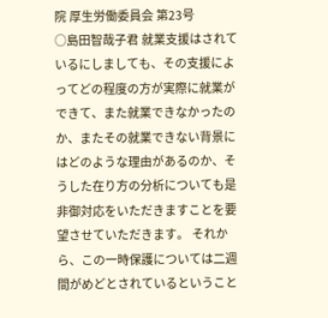院 厚生労働委員会 第23号
○島田智哉子君 就業支援はされているにしましても、その支援によってどの程度の方が実際に就業ができて、また就業できなかったのか、またその就業できない背景にはどのような理由があるのか、そうした在り方の分析についても是非御対応をいただきますことを要望させていただきます。 それから、この一時保護については二週間がめどとされているということ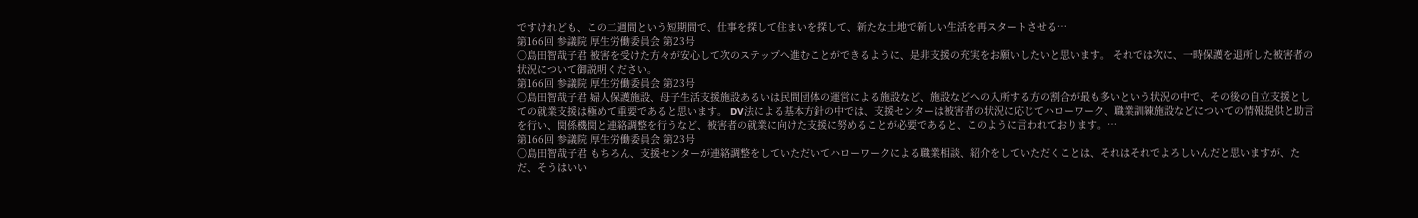ですけれども、この二週間という短期間で、仕事を探して住まいを探して、新たな土地で新しい生活を再スタートさせる…
第166回 参議院 厚生労働委員会 第23号
○島田智哉子君 被害を受けた方々が安心して次のステップへ進むことができるように、是非支援の充実をお願いしたいと思います。 それでは次に、一時保護を退所した被害者の状況について御説明ください。
第166回 参議院 厚生労働委員会 第23号
○島田智哉子君 婦人保護施設、母子生活支援施設あるいは民間団体の運営による施設など、施設などへの入所する方の割合が最も多いという状況の中で、その後の自立支援としての就業支援は極めて重要であると思います。 DV法による基本方針の中では、支援センターは被害者の状況に応じてハローワーク、職業訓練施設などについての情報提供と助言を行い、関係機関と連絡調整を行うなど、被害者の就業に向けた支援に努めることが必要であると、このように言われております。…
第166回 参議院 厚生労働委員会 第23号
○島田智哉子君 もちろん、支援センターが連絡調整をしていただいてハローワークによる職業相談、紹介をしていただくことは、それはそれでよろしいんだと思いますが、ただ、そうはいい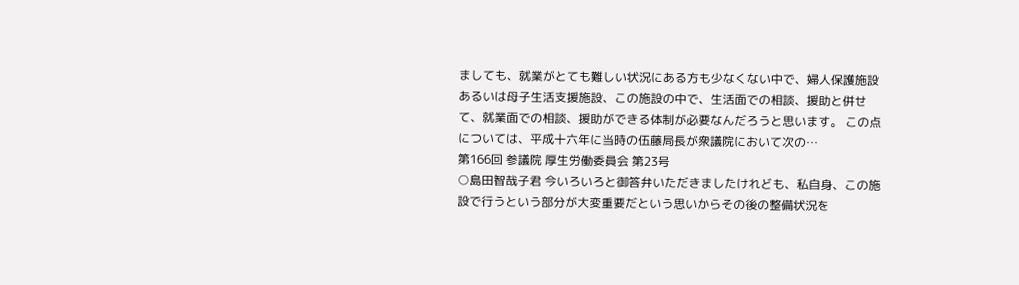ましても、就業がとても難しい状況にある方も少なくない中で、婦人保護施設あるいは母子生活支援施設、この施設の中で、生活面での相談、援助と併せて、就業面での相談、援助ができる体制が必要なんだろうと思います。 この点については、平成十六年に当時の伍藤局長が衆議院において次の…
第166回 参議院 厚生労働委員会 第23号
○島田智哉子君 今いろいろと御答弁いただきましたけれども、私自身、この施設で行うという部分が大変重要だという思いからその後の整備状況を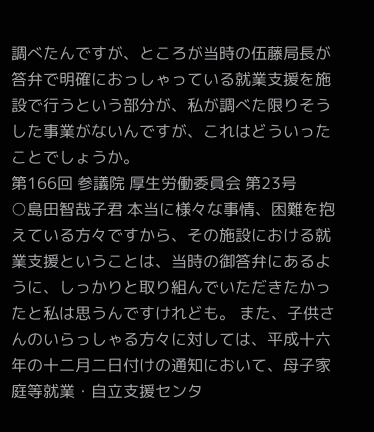調べたんですが、ところが当時の伍藤局長が答弁で明確におっしゃっている就業支援を施設で行うという部分が、私が調べた限りそうした事業がないんですが、これはどういったことでしょうか。
第166回 参議院 厚生労働委員会 第23号
○島田智哉子君 本当に様々な事情、困難を抱えている方々ですから、その施設における就業支援ということは、当時の御答弁にあるように、しっかりと取り組んでいただきたかったと私は思うんですけれども。 また、子供さんのいらっしゃる方々に対しては、平成十六年の十二月二日付けの通知において、母子家庭等就業・自立支援センタ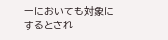ーにおいても対象にするとされ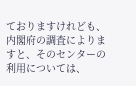ておりますけれども、内閣府の調査によりますと、そのセンターの利用については、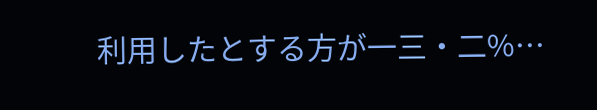利用したとする方が一三・二%…